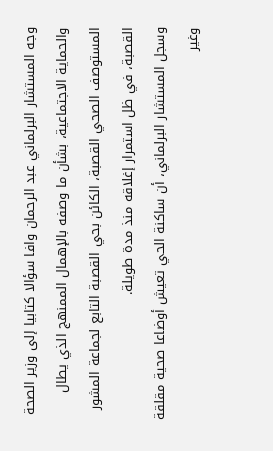وجه المستشار البرلماني عبد الرحمان وافا سؤالا كتابيا إلى وزير الصحة والحماية الاجتماعية، بشأن ما وصفه بالإهمال الممنهج الذي يطال المستوصف الصحي القصبة، الكائن بحي القصبة التابع لجماعة المشور القصبة، في ظل استمرار إغلاقه منذ مدة طويلة.
وسجل المستشار البرلماني، أن ساكنة الحي تعيش أوضاعا صحية مقلقة وغير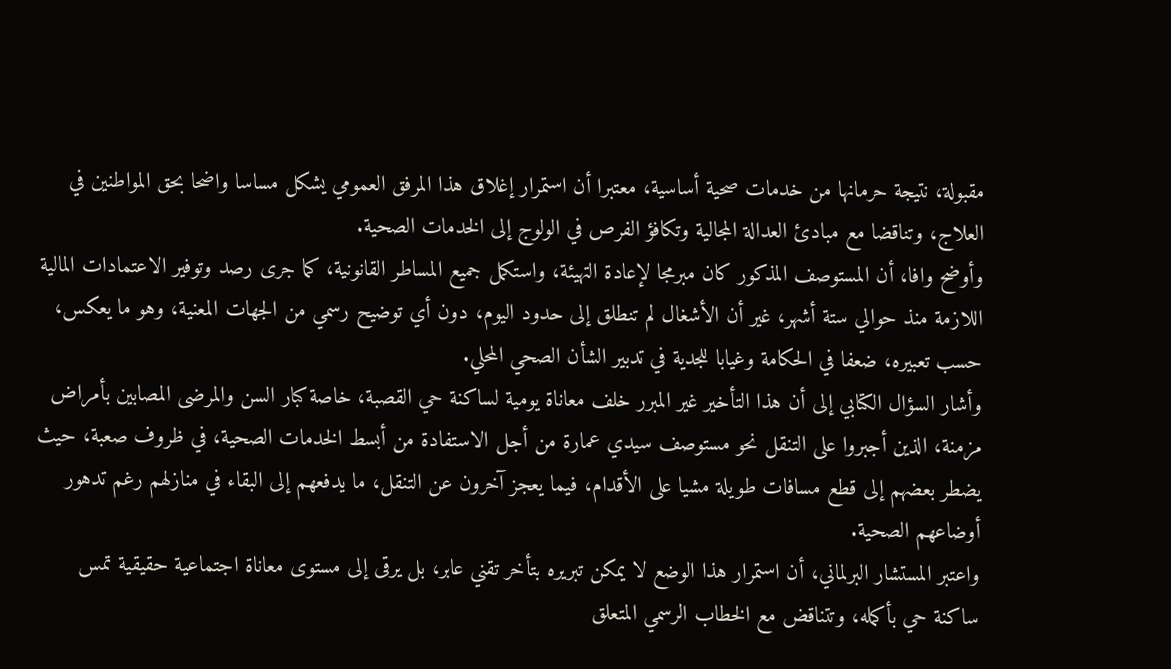مقبولة، نتيجة حرمانها من خدمات صحية أساسية، معتبرا أن استمرار إغلاق هذا المرفق العمومي يشكل مساسا واضحا بحق المواطنين في العلاج، وتناقضا مع مبادئ العدالة المجالية وتكافؤ الفرص في الولوج إلى الخدمات الصحية.
وأوضح وافا، أن المستوصف المذكور كان مبرمجا لإعادة التهيئة، واستكمل جميع المساطر القانونية، كما جرى رصد وتوفير الاعتمادات المالية اللازمة منذ حوالي ستة أشهر، غير أن الأشغال لم تنطلق إلى حدود اليوم، دون أي توضيح رسمي من الجهات المعنية، وهو ما يعكس، حسب تعبيره، ضعفا في الحكامة وغيابا للجدية في تدبير الشأن الصحي المحلي.
وأشار السؤال الكتابي إلى أن هذا التأخير غير المبرر خلف معاناة يومية لساكنة حي القصبة، خاصة كبار السن والمرضى المصابين بأمراض مزمنة، الذين أجبروا على التنقل نحو مستوصف سيدي عمارة من أجل الاستفادة من أبسط الخدمات الصحية، في ظروف صعبة، حيث يضطر بعضهم إلى قطع مسافات طويلة مشيا على الأقدام، فيما يعجز آخرون عن التنقل، ما يدفعهم إلى البقاء في منازلهم رغم تدهور أوضاعهم الصحية.
واعتبر المستشار البرلماني، أن استمرار هذا الوضع لا يمكن تبريره بتأخر تقني عابر، بل يرقى إلى مستوى معاناة اجتماعية حقيقية تمس ساكنة حي بأكمله، وتتناقض مع الخطاب الرسمي المتعلق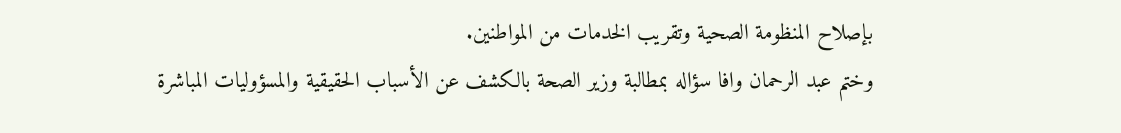بإصلاح المنظومة الصحية وتقريب الخدمات من المواطنين.
وختم عبد الرحمان وافا سؤاله بمطالبة وزير الصحة بالكشف عن الأسباب الحقيقية والمسؤوليات المباشرة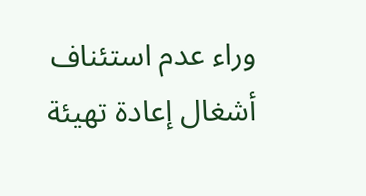وراء عدم استئناف أشغال إعادة تهيئة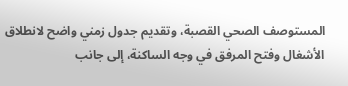المستوصف الصحي القصبة، وتقديم جدول زمني واضح لانطلاق الأشغال وفتح المرفق في وجه الساكنة، إلى جانب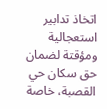اتخاذ تدابير استعجالية ومؤقتة لضمان حق سكان حي القصبة، خاصة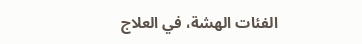الفئات الهشة، في العلاج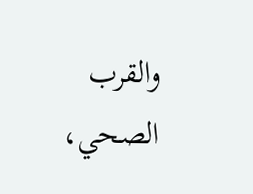والقرب الصحي،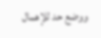ووضع حد للإهمال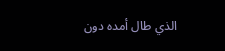الذي طال أمده دون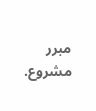مبرر مشروع.